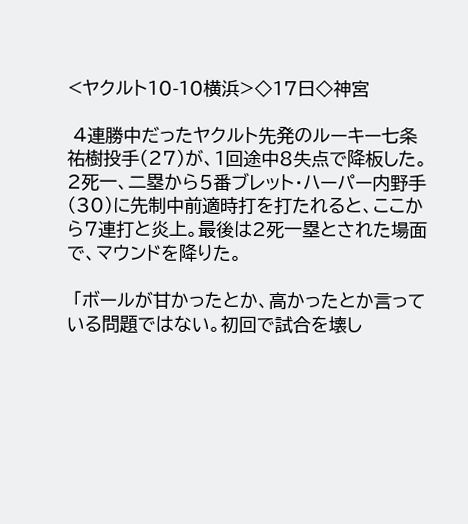<ヤクルト10-10横浜>◇17日◇神宮

 4連勝中だったヤクルト先発のルーキー七条祐樹投手(27)が、1回途中8失点で降板した。2死一、二塁から5番ブレット・ハーパー内野手(30)に先制中前適時打を打たれると、ここから7連打と炎上。最後は2死一塁とされた場面で、マウンドを降りた。

 「ボールが甘かったとか、高かったとか言っている問題ではない。初回で試合を壊し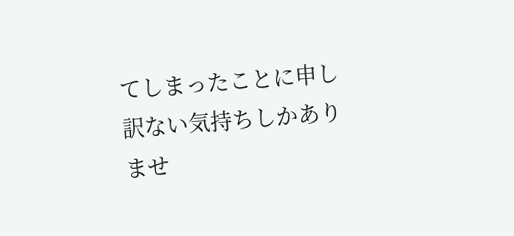てしまったことに申し訳ない気持ちしかありませ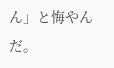ん」と悔やんだ。